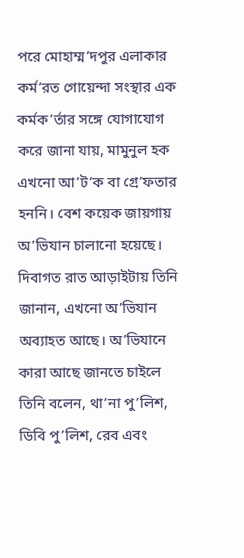পরে মোহাম্ম’দপুর এলাকার কর্ম’রত গোয়েন্দা সংস্থার এক কর্মক’র্তার সঙ্গে যোগাযোগ করে জানা যায়, মামুনুল হক এখনো আ’ট’ক বা গ্রে’ফতার হননি। বেশ কয়েক জায়গায় অ’ভিযান চালানো হয়েছে। দিবাগত রাত আড়াইটায় তিনি জানান, এখনো অ’ভিযান অব্যাহত আছে। অ’ভিযানে কারা আছে জানতে চাইলে তিনি বলেন, থা’না পু’লিশ, ডিবি পু’লিশ, রেব এবং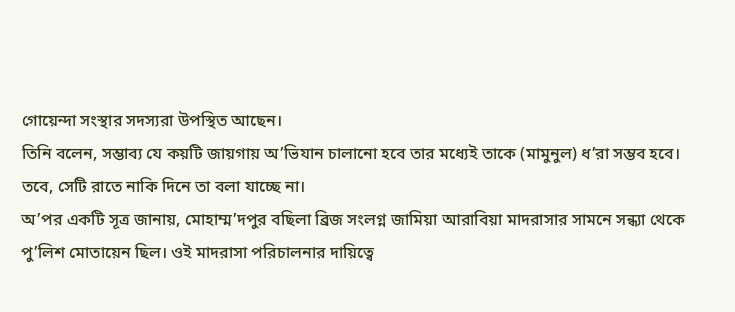গোয়েন্দা সংস্থার সদস্যরা উপস্থিত আছেন।
তিনি বলেন, সম্ভাব্য যে কয়টি জায়গায় অ’ভিযান চালানো হবে তার মধ্যেই তাকে (মামুনুল) ধ’রা সম্ভব হবে। তবে, সেটি রাতে নাকি দিনে তা বলা যাচ্ছে না।
অ’পর একটি সূত্র জানায়, মোহাম্ম’দপুর বছিলা ব্রিজ সংলগ্ন জামিয়া আরাবিয়া মাদরাসার সামনে সন্ধ্যা থেকে পু’লিশ মোতায়েন ছিল। ওই মাদরাসা পরিচালনার দায়িত্বে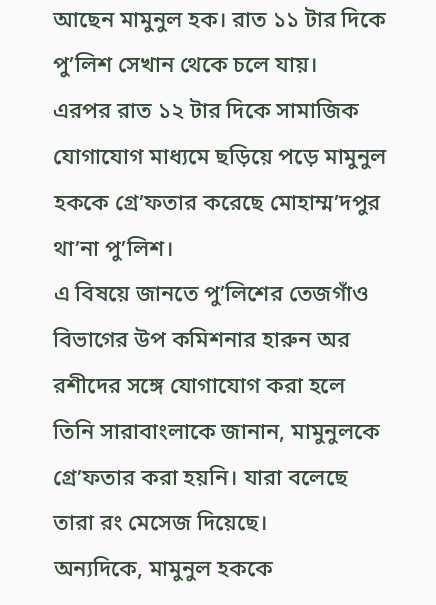আছেন মামুনুল হক। রাত ১১ টার দিকে পু’লিশ সেখান থেকে চলে যায়।
এরপর রাত ১২ টার দিকে সামাজিক যোগাযোগ মাধ্যমে ছড়িয়ে পড়ে মামুনুল হককে গ্রে’ফতার করেছে মোহাম্ম’দপুর থা’না পু’লিশ।
এ বিষয়ে জানতে পু’লিশের তেজগাঁও বিভাগের উপ কমিশনার হারুন অর রশীদের সঙ্গে যোগাযোগ করা হলে তিনি সারাবাংলাকে জানান, মামুনুলকে গ্রে’ফতার করা হয়নি। যারা বলেছে তারা রং মেসেজ দিয়েছে।
অন্যদিকে, মামুনুল হককে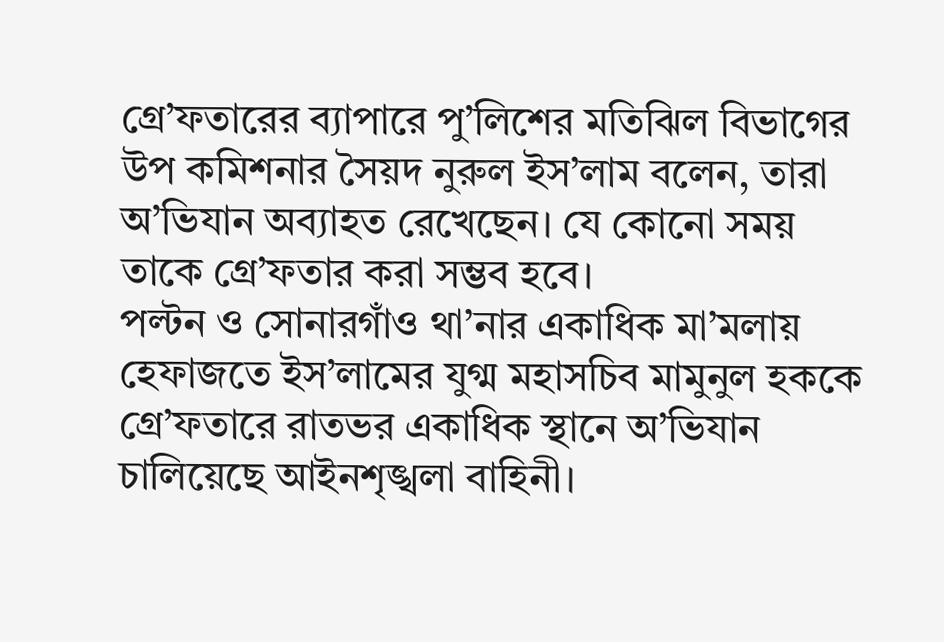গ্রে’ফতারের ব্যাপারে পু’লিশের মতিঝিল বিভাগের উপ কমিশনার সৈয়দ নুরুল ইস’লাম বলেন, তারা অ’ভিযান অব্যাহত রেখেছেন। যে কোনো সময় তাকে গ্রে’ফতার করা সম্ভব হবে।
পল্টন ও সোনারগাঁও থা’নার একাধিক মা’মলায় হেফাজতে ইস’লামের যুগ্ম মহাসচিব মামুনুল হককে গ্রে’ফতারে রাতভর একাধিক স্থানে অ’ভিযান চালিয়েছে আইনশৃঙ্খলা বাহিনী।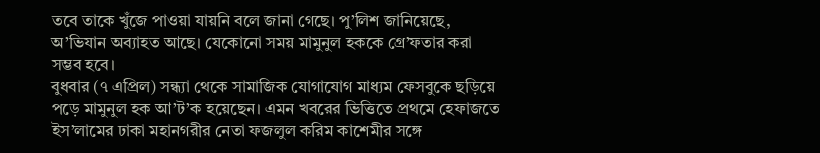তবে তাকে খুঁজে পাওয়া যায়নি বলে জানা গেছে। পু’লিশ জানিয়েছে, অ’ভিযান অব্যাহত আছে। যেকোনো সময় মামুনুল হককে গ্রে’ফতার করা সম্ভব হবে।
বুধবার (৭ এপ্রিল) সন্ধ্যা থেকে সামাজিক যোগাযোগ মাধ্যম ফেসবুকে ছড়িয়ে পড়ে মামুনুল হক আ’ট’ক হয়েছেন। এমন খবরের ভিত্তিতে প্রথমে হেফাজতে ইস’লামের ঢাকা মহানগরীর নেতা ফজলুল করিম কাশেমীর সঙ্গে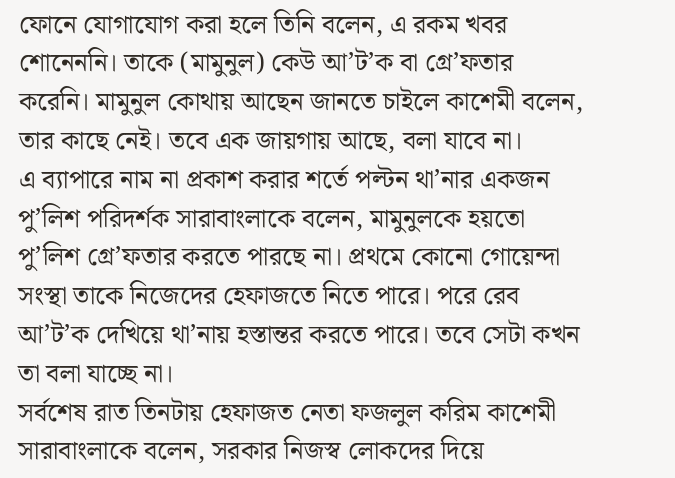ফোনে যোগাযোগ করা হলে তিনি বলেন, এ রকম খবর শোনেননি। তাকে (মামুনুল) কেউ আ’ট’ক বা গ্রে’ফতার করেনি। মামুনুল কোথায় আছেন জানতে চাইলে কাশেমী বলেন, তার কাছে নেই। তবে এক জায়গায় আছে, বলা যাবে না।
এ ব্যাপারে নাম না প্রকাশ করার শর্তে পল্টন থা’নার একজন পু’লিশ পরিদর্শক সারাবাংলাকে বলেন, মামুনুলকে হয়তো পু’লিশ গ্রে’ফতার করতে পারছে না। প্রথমে কোনো গোয়েন্দা সংস্থা তাকে নিজেদের হেফাজতে নিতে পারে। পরে রেব আ’ট’ক দেখিয়ে থা’নায় হস্তান্তর করতে পারে। তবে সেটা কখন তা বলা যাচ্ছে না।
সর্বশেষ রাত তিনটায় হেফাজত নেতা ফজলুল করিম কাশেমী সারাবাংলাকে বলেন, সরকার নিজস্ব লোকদের দিয়ে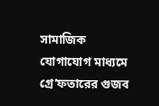সামাজিক যোগাযোগ মাধ্যমে গ্রে’ফতারের গুজব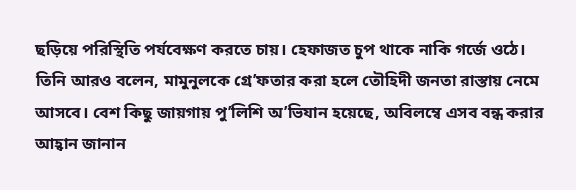ছড়িয়ে পরিস্থিতি পর্যবেক্ষণ করতে চায়। হেফাজত চুপ থাকে নাকি গর্জে ওঠে।
তিনি আরও বলেন, মামুনুলকে গ্রে’ফতার করা হলে তৌহিদী জনতা রাস্তায় নেমে আসবে। বেশ কিছু জায়গায় পু’লিশি অ’ভিযান হয়েছে, অবিলম্বে এসব বন্ধ করার আহ্বান জানান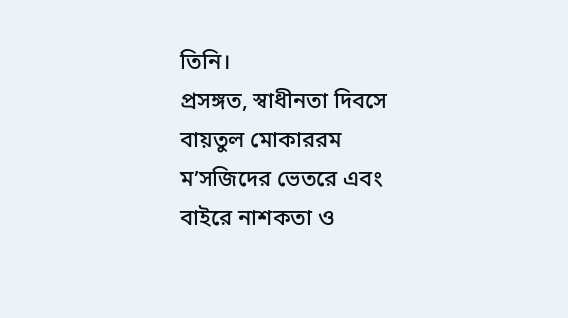তিনি।
প্রসঙ্গত, স্বাধীনতা দিবসে বায়তুল মোকাররম ম’সজিদের ভেতরে এবং বাইরে নাশকতা ও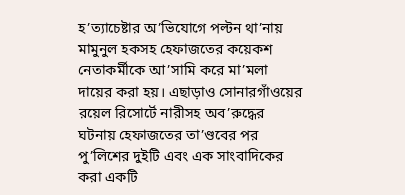হ’ত্যাচেষ্টার অ’ভিযোগে পল্টন থা’নায় মামুনুল হকসহ হেফাজতের কয়েকশ নেতাকর্মীকে আ’সামি করে মা’মলা দায়ের করা হয়। এছাড়াও সোনারগাঁওয়ের রয়েল রিসোর্টে নারীসহ অব’রুদ্ধের ঘটনায় হেফাজতের তা’ণ্ডবের পর পু’লিশের দুইটি এবং এক সাংবাদিকের করা একটি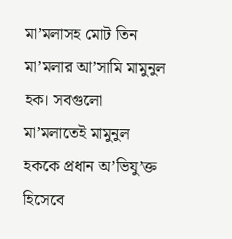মা’মলাসহ মোট তিন মা’মলার আ’সামি মামুনুল হক। সবগুলো মা’মলাতেই মামুনুল হককে প্রধান অ’ভিযু’ক্ত হিসেবে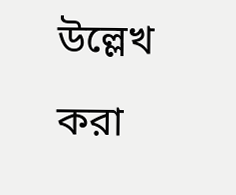উল্লেখ করা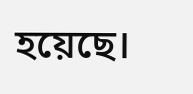হয়েছে।